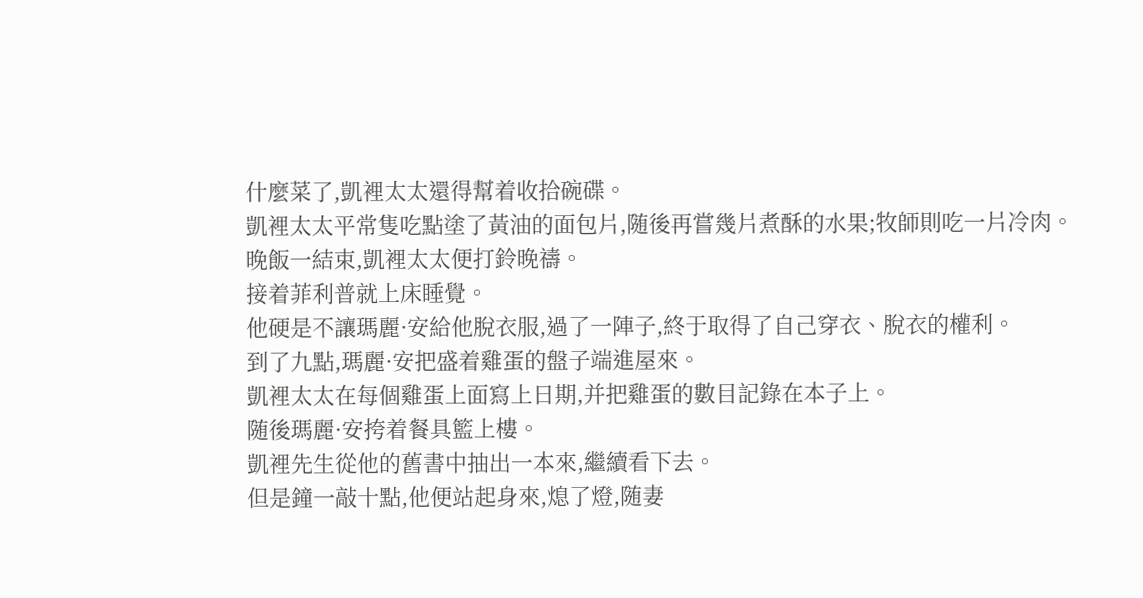什麼菜了,凱裡太太還得幫着收拾碗碟。
凱裡太太平常隻吃點塗了黃油的面包片,随後再嘗幾片煮酥的水果;牧師則吃一片冷肉。
晚飯一結束,凱裡太太便打鈴晚禱。
接着菲利普就上床睡覺。
他硬是不讓瑪麗·安給他脫衣服,過了一陣子,終于取得了自己穿衣、脫衣的權利。
到了九點,瑪麗·安把盛着雞蛋的盤子端進屋來。
凱裡太太在每個雞蛋上面寫上日期,并把雞蛋的數目記錄在本子上。
随後瑪麗·安挎着餐具籃上樓。
凱裡先生從他的舊書中抽出一本來,繼續看下去。
但是鐘一敲十點,他便站起身來,熄了燈,随妻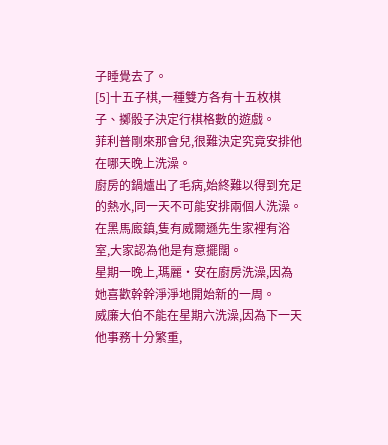子睡覺去了。
[5]十五子棋,一種雙方各有十五枚棋子、擲骰子決定行棋格數的遊戲。
菲利普剛來那會兒,很難決定究竟安排他在哪天晚上洗澡。
廚房的鍋爐出了毛病,始終難以得到充足的熱水,同一天不可能安排兩個人洗澡。
在黑馬廄鎮,隻有威爾遜先生家裡有浴室,大家認為他是有意擺闊。
星期一晚上,瑪麗·安在廚房洗澡,因為她喜歡幹幹淨淨地開始新的一周。
威廉大伯不能在星期六洗澡,因為下一天他事務十分繁重,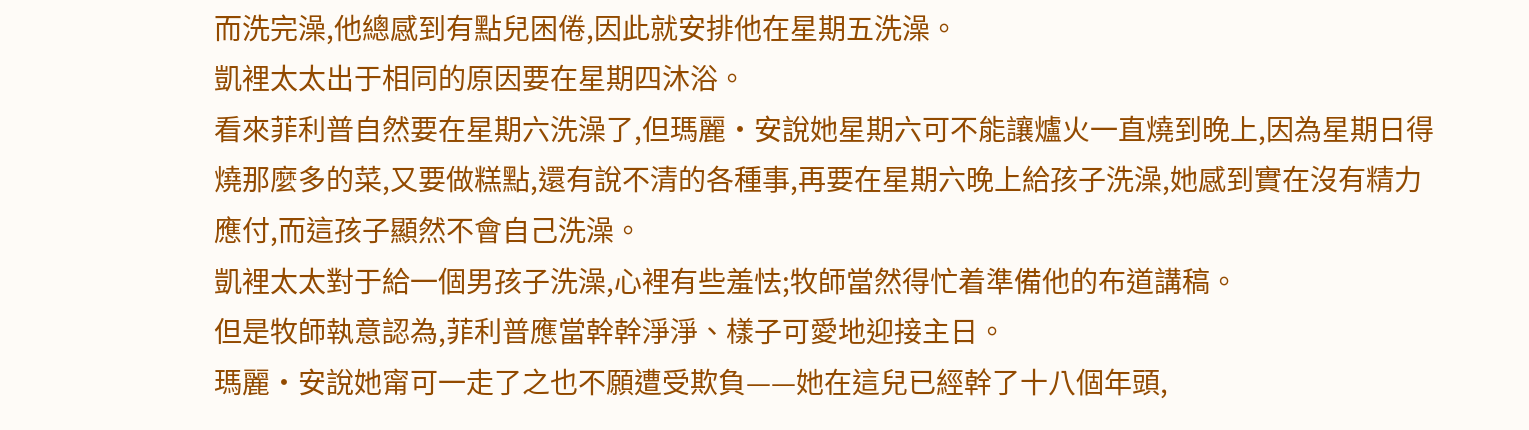而洗完澡,他總感到有點兒困倦,因此就安排他在星期五洗澡。
凱裡太太出于相同的原因要在星期四沐浴。
看來菲利普自然要在星期六洗澡了,但瑪麗·安說她星期六可不能讓爐火一直燒到晚上,因為星期日得燒那麼多的菜,又要做糕點,還有說不清的各種事,再要在星期六晚上給孩子洗澡,她感到實在沒有精力應付,而這孩子顯然不會自己洗澡。
凱裡太太對于給一個男孩子洗澡,心裡有些羞怯;牧師當然得忙着準備他的布道講稿。
但是牧師執意認為,菲利普應當幹幹淨淨、樣子可愛地迎接主日。
瑪麗·安說她甯可一走了之也不願遭受欺負——她在這兒已經幹了十八個年頭,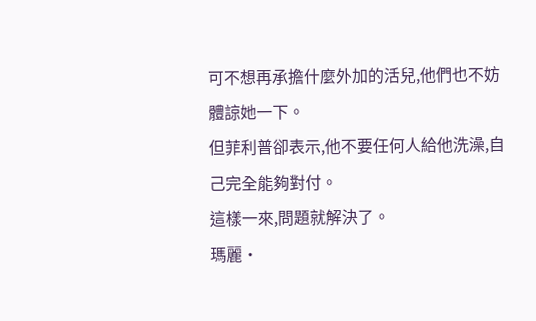可不想再承擔什麼外加的活兒,他們也不妨體諒她一下。
但菲利普卻表示,他不要任何人給他洗澡,自己完全能夠對付。
這樣一來,問題就解決了。
瑪麗·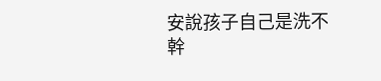安說孩子自己是洗不幹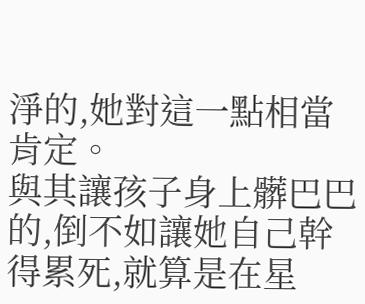淨的,她對這一點相當肯定。
與其讓孩子身上髒巴巴的,倒不如讓她自己幹得累死,就算是在星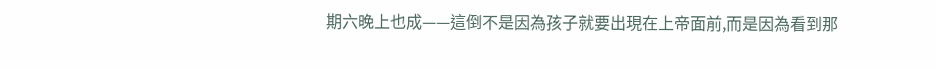期六晚上也成——這倒不是因為孩子就要出現在上帝面前,而是因為看到那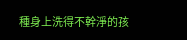種身上洗得不幹淨的孩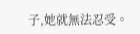子,她就無法忍受。